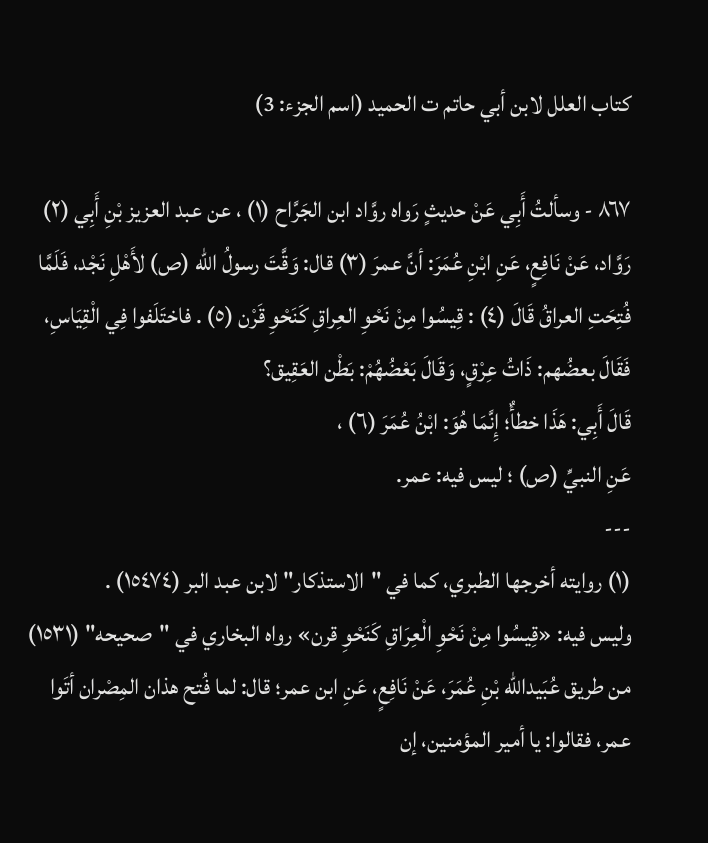كتاب العلل لابن أبي حاتم ت الحميد (اسم الجزء: 3)

٨٦٧ - وسألتُ أَبِي عَنْ حديثٍ رَواه روَّاد ابن الجَرَّاح (١) ، عن عبد العزيز بْنِ أَبِي (٢) رَوَّاد، عَنْ نَافِعٍ، عَنِ ابْنِ عُمَرَ: أنَّ عمرَ (٣) قال: وَقَّتَ رسولُ الله (ص) لأَهْلِ نَجْد، فَلَمَّا فُتِحَتِ العراقُ قَالَ (٤) : قِيسُوا مِنْ نَحْوِ العِراقِ كَنَحْوِ قَرْن (٥) . فاختَلَفوا فِي الْقِيَاسِ، فَقَالَ بعضُهم: ذَاتُ عِرْقٍ، وَقَالَ بَعْضُهُمْ: بَطْن العَقِيق؟
قَالَ أَبِي: هَذَا خطأٌ؛ إِنَّمَا هُوَ: ابْنُ عُمَرَ (٦) ،
عَنِ النبيِّ (ص) ؛ ليس فيه: عمر.
---
(١) روايته أخرجها الطبري، كما في "الاستذكار" لابن عبد البر (١٥٤٧٤) .
وليس فيه: «قِيسُوا مِنْ نَحْوِ الْعِرَاقِ كَنَحْوِ قرن» رواه البخاري في "صحيحه" (١٥٣١) من طريق عُبَيدالله بْنِ عُمَرَ، عَنْ نَافِعٍ، عَنِ ابن عمر؛ قال: لما فُتح هذان المِصْران أتَوا عمر، فقالوا: يا أمير المؤمنين، إن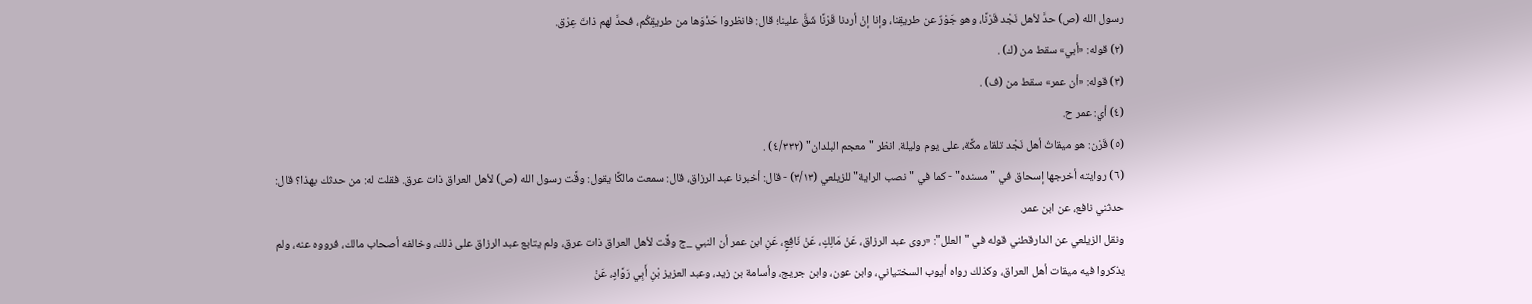رسول الله (ص) حدَّ لأهل نَجْد قَرْنًا، وهو جَوْرٌ عن طريقِنا، وإنا إنْ أردنا قَرْنًا شَقَّ علينا؛ قال: فانظروا حَذْوَها من طريقِكُم، فحدَّ لهم ذاتَ عِرْق.
(٢) قوله: «أبي» سقط من (ك) .
(٣) قوله: «أن عمر» سقط من (ف) .
(٤) أي: عمر ح.
(٥) قَرْن: هو ميقاتُ أهل نَجْد تلقاء مكَّة، على يوم وليلة. انظر "معجم البلدان" (٤/٣٣٢) .
(٦) روايته أخرجها إسحاق في "مسنده" - كما في "نصب الراية" للزيلعي (٣/١٣) - قال: أخبرنا عبد الرزاق، قال: سمعت مالكًا يقول: وقَّت رسول الله (ص) لأهل العراق ذات عرق. فقلت له: من حدثك بهذا؟ قال: حدثني نافع، عن ابن عمر.
ونقل الزيلعي عن الدارقطني قوله في "العلل": «روى عبد الرزاق، عَنْ مَالِكٍ، عَنْ نَافِعٍ، عَنِ ابن عمر أن النبي _ج وقَّت لأهل العراق ذات عرق، ولم يتابع عبد الرزاق على ذلك، وخالفه أصحاب مالك، فرووه عنه، ولم يذكروا فيه ميقات أهل العراق، وكذلك رواه أيوب السختياني، وابن عون، وابن جريج، وأسامة بن زيد، وعبد العزيز بْنِ أَبِي رَوَّادٍ، عَنْ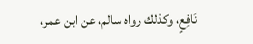نَافِعٍ، وكذلك رواه سالم، عن ابن عمر،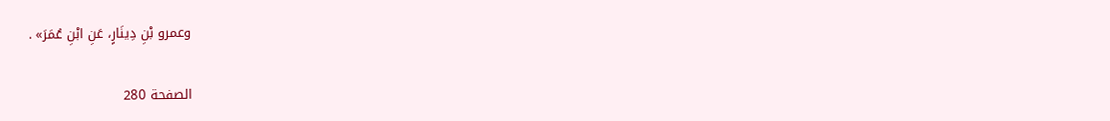وعمرو بْنِ دِينَارٍ، عَنِ ابْنِ عُمَرَ» .

الصفحة 280